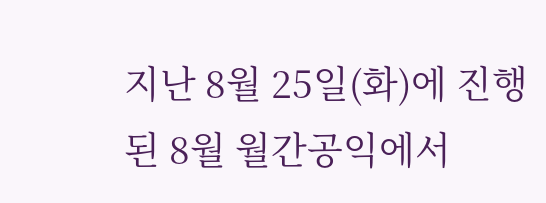지난 8월 25일(화)에 진행된 8월 월간공익에서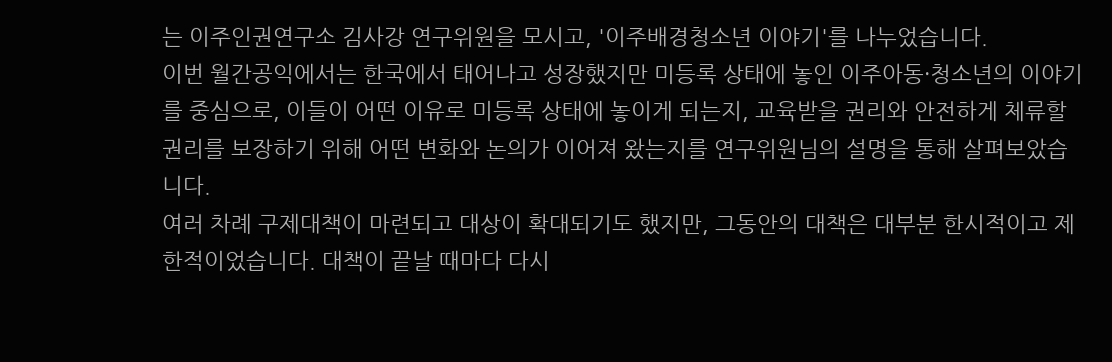는 이주인권연구소 김사강 연구위원을 모시고, '이주배경청소년 이야기'를 나누었습니다.
이번 월간공익에서는 한국에서 태어나고 성장했지만 미등록 상태에 놓인 이주아동·청소년의 이야기를 중심으로, 이들이 어떤 이유로 미등록 상태에 놓이게 되는지, 교육받을 권리와 안전하게 체류할 권리를 보장하기 위해 어떤 변화와 논의가 이어져 왔는지를 연구위원님의 설명을 통해 살펴보았습니다.
여러 차례 구제대책이 마련되고 대상이 확대되기도 했지만, 그동안의 대책은 대부분 한시적이고 제한적이었습니다. 대책이 끝날 때마다 다시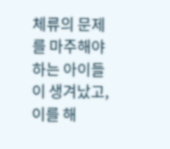체류의 문제를 마주해야 하는 아이들이 생겨났고, 이를 해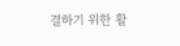결하기 위한 활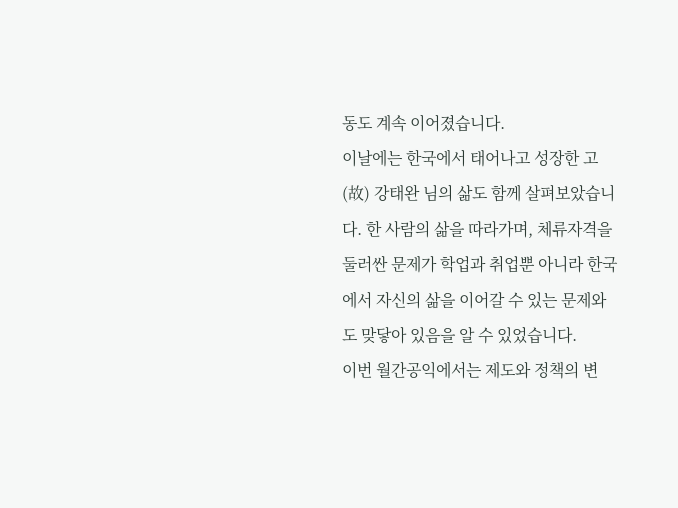동도 계속 이어졌습니다.
이날에는 한국에서 태어나고 성장한 고(故) 강태완 님의 삶도 함께 살펴보았습니다. 한 사람의 삶을 따라가며, 체류자격을 둘러싼 문제가 학업과 취업뿐 아니라 한국에서 자신의 삶을 이어갈 수 있는 문제와도 맞닿아 있음을 알 수 있었습니다.
이번 월간공익에서는 제도와 정책의 변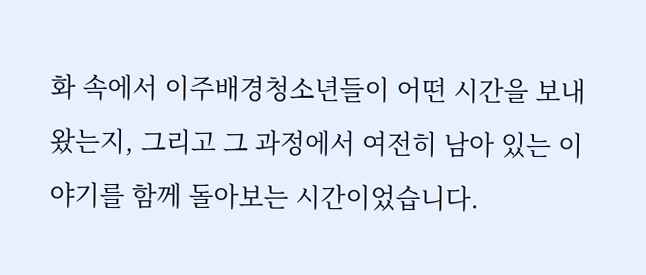화 속에서 이주배경청소년들이 어떤 시간을 보내왔는지, 그리고 그 과정에서 여전히 남아 있는 이야기를 함께 돌아보는 시간이었습니다.